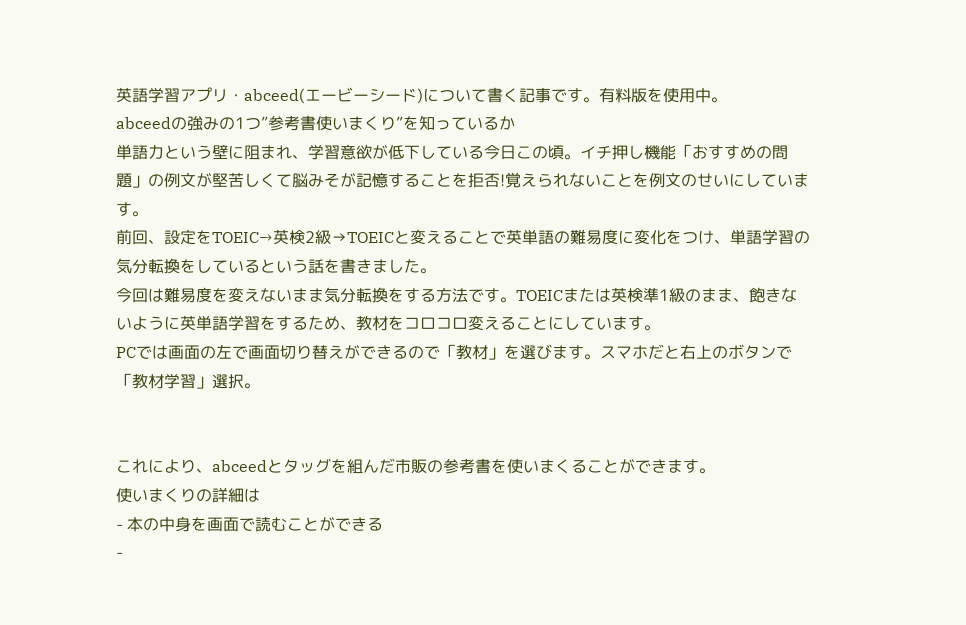英語学習アプリ・abceed(エービーシード)について書く記事です。有料版を使用中。
abceedの強みの1つ”参考書使いまくり”を知っているか
単語力という壁に阻まれ、学習意欲が低下している今日この頃。イチ押し機能「おすすめの問題」の例文が堅苦しくて脳みそが記憶することを拒否!覚えられないことを例文のせいにしています。
前回、設定をTOEIC→英検2級→TOEICと変えることで英単語の難易度に変化をつけ、単語学習の気分転換をしているという話を書きました。
今回は難易度を変えないまま気分転換をする方法です。TOEICまたは英検準1級のまま、飽きないように英単語学習をするため、教材をコロコロ変えることにしています。
PCでは画面の左で画面切り替えができるので「教材」を選びます。スマホだと右上のボタンで「教材学習」選択。


これにより、abceedとタッグを組んだ市販の参考書を使いまくることができます。
使いまくりの詳細は
- 本の中身を画面で読むことができる
-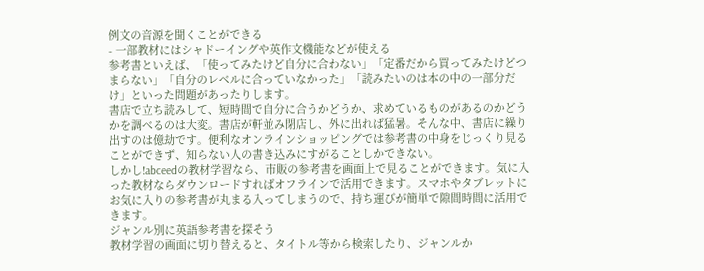例文の音源を聞くことができる
- 一部教材にはシャドーイングや英作文機能などが使える
参考書といえば、「使ってみたけど自分に合わない」「定番だから買ってみたけどつまらない」「自分のレベルに合っていなかった」「読みたいのは本の中の一部分だけ」といった問題があったりします。
書店で立ち読みして、短時間で自分に合うかどうか、求めているものがあるのかどうかを調べるのは大変。書店が軒並み閉店し、外に出れば猛暑。そんな中、書店に繰り出すのは億劫です。便利なオンラインショッピングでは参考書の中身をじっくり見ることができず、知らない人の書き込みにすがることしかできない。
しかし!abceedの教材学習なら、市販の参考書を画面上で見ることができます。気に入った教材ならダウンロードすればオフラインで活用できます。スマホやタブレットにお気に入りの参考書が丸まる入ってしまうので、持ち運びが簡単で隙間時間に活用できます。
ジャンル別に英語参考書を探そう
教材学習の画面に切り替えると、タイトル等から検索したり、ジャンルか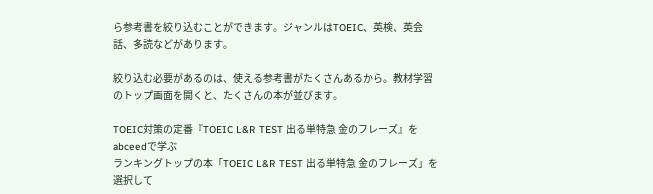ら参考書を絞り込むことができます。ジャンルはTOEIC、英検、英会話、多読などがあります。

絞り込む必要があるのは、使える参考書がたくさんあるから。教材学習のトップ画面を開くと、たくさんの本が並びます。

TOEIC対策の定番『TOEIC L&R TEST 出る単特急 金のフレーズ』をabceedで学ぶ
ランキングトップの本「TOEIC L&R TEST 出る単特急 金のフレーズ」を選択して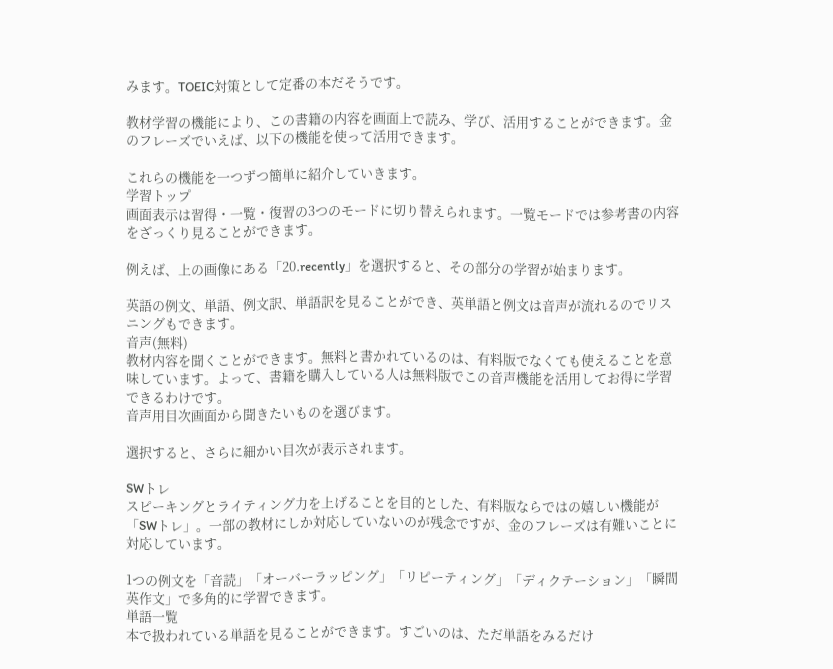みます。TOEIC対策として定番の本だそうです。

教材学習の機能により、この書籍の内容を画面上で読み、学び、活用することができます。金のフレーズでいえば、以下の機能を使って活用できます。

これらの機能を一つずつ簡単に紹介していきます。
学習トップ
画面表示は習得・一覧・復習の3つのモードに切り替えられます。一覧モードでは参考書の内容をざっくり見ることができます。

例えば、上の画像にある「20.recently」を選択すると、その部分の学習が始まります。

英語の例文、単語、例文訳、単語訳を見ることができ、英単語と例文は音声が流れるのでリスニングもできます。
音声(無料)
教材内容を聞くことができます。無料と書かれているのは、有料版でなくても使えることを意味しています。よって、書籍を購入している人は無料版でこの音声機能を活用してお得に学習できるわけです。
音声用目次画面から聞きたいものを選びます。

選択すると、さらに細かい目次が表示されます。

SWトレ
スピーキングとライティング力を上げることを目的とした、有料版ならではの嬉しい機能が「SWトレ」。一部の教材にしか対応していないのが残念ですが、金のフレーズは有難いことに対応しています。

1つの例文を「音読」「オーバーラッピング」「リピーティング」「ディクテーション」「瞬間英作文」で多角的に学習できます。
単語一覧
本で扱われている単語を見ることができます。すごいのは、ただ単語をみるだけ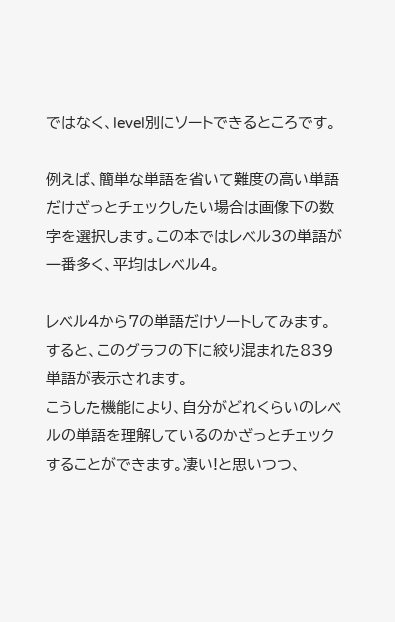ではなく、level別にソートできるところです。

例えば、簡単な単語を省いて難度の高い単語だけざっとチェックしたい場合は画像下の数字を選択します。この本ではレベル3の単語が一番多く、平均はレベル4。

レベル4から7の単語だけソートしてみます。すると、このグラフの下に絞り混まれた839単語が表示されます。
こうした機能により、自分がどれくらいのレベルの単語を理解しているのかざっとチェックすることができます。凄い!と思いつつ、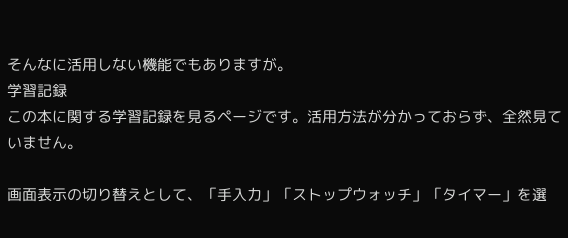そんなに活用しない機能でもありますが。
学習記録
この本に関する学習記録を見るページです。活用方法が分かっておらず、全然見ていません。

画面表示の切り替えとして、「手入力」「ストップウォッチ」「タイマー」を選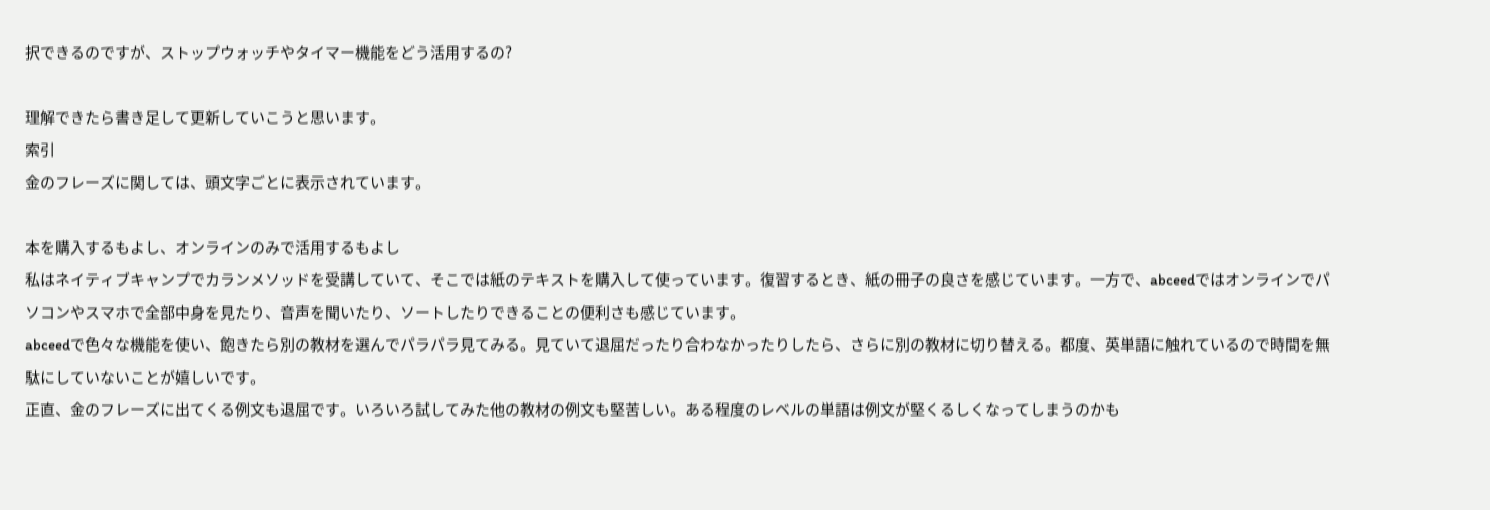択できるのですが、ストップウォッチやタイマー機能をどう活用するの?

理解できたら書き足して更新していこうと思います。
索引
金のフレーズに関しては、頭文字ごとに表示されています。

本を購入するもよし、オンラインのみで活用するもよし
私はネイティブキャンプでカランメソッドを受講していて、そこでは紙のテキストを購入して使っています。復習するとき、紙の冊子の良さを感じています。一方で、abceedではオンラインでパソコンやスマホで全部中身を見たり、音声を聞いたり、ソートしたりできることの便利さも感じています。
abceedで色々な機能を使い、飽きたら別の教材を選んでパラパラ見てみる。見ていて退屈だったり合わなかったりしたら、さらに別の教材に切り替える。都度、英単語に触れているので時間を無駄にしていないことが嬉しいです。
正直、金のフレーズに出てくる例文も退屈です。いろいろ試してみた他の教材の例文も堅苦しい。ある程度のレベルの単語は例文が堅くるしくなってしまうのかも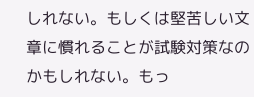しれない。もしくは堅苦しい文章に慣れることが試験対策なのかもしれない。もっ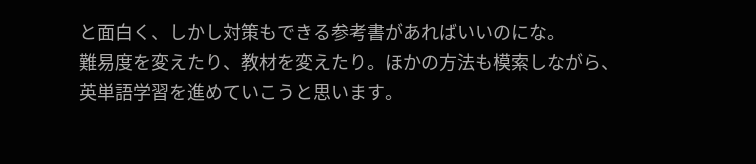と面白く、しかし対策もできる参考書があればいいのにな。
難易度を変えたり、教材を変えたり。ほかの方法も模索しながら、英単語学習を進めていこうと思います。